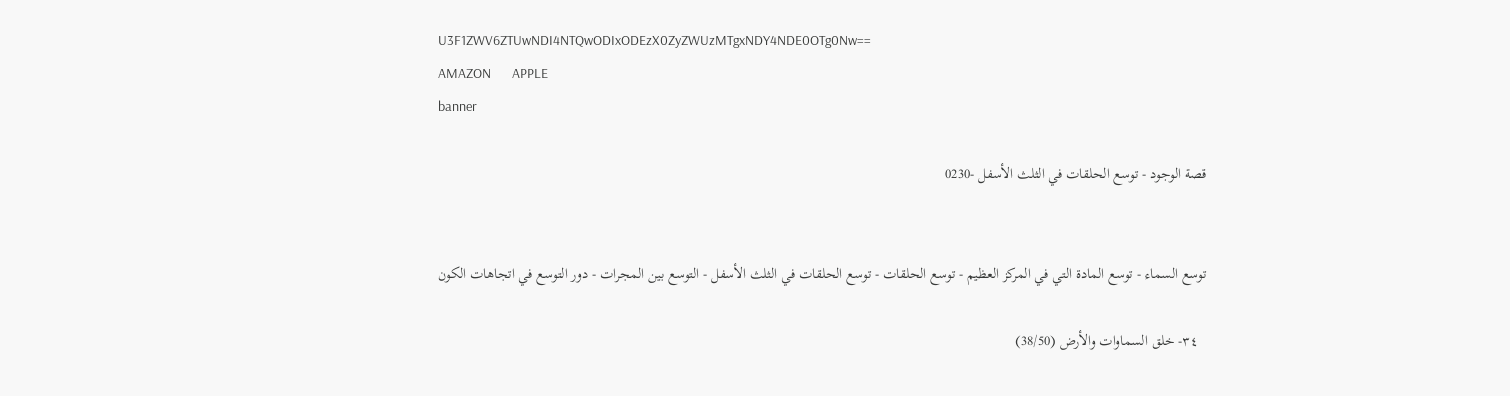U3F1ZWV6ZTUwNDI4NTQwODIxODEzX0ZyZWUzMTgxNDY4NDE0OTg0Nw==
AMAZON       APPLE
banner

قصة الوجود - توسع الحلقات في الثلث الأسفل -0230


توسع السماء - توسع المادة التي في المركز العظيم - توسع الحلقات - توسع الحلقات في الثلث الأسفل - التوسع بين المجرات - دور التوسع في اتجاهات الكون

  ٣٤- خلق السماوات والأرض (38/50)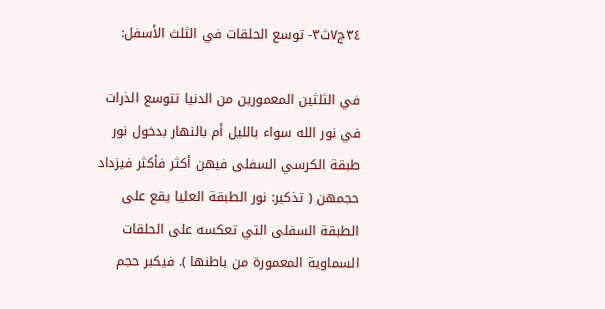٣٤ج٧ث٣- توسع الحلقات في الثلث الأسفل:

في الثلثين المعمورين من الدنيا تتوسع الذرات في نور الله سواء بالليل أم بالنهار بدخول نور طبقة الكرسي السفلى فيهن أكثر فأكثر فيزداد حجمهن ( تذكير: نور الطبقة العليا يقع على الطبقة السفلى التي تعكسه على الحلقات السماوية المعمورة من باطنها ). فيكبر حجم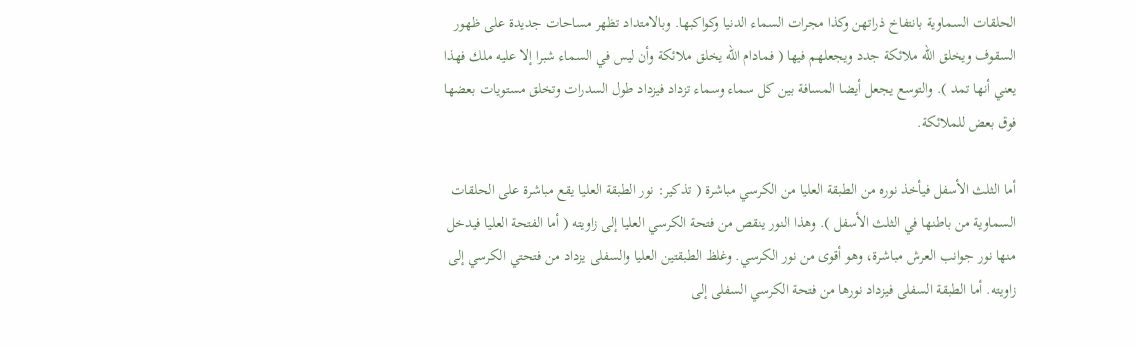الحلقات السماوية بانتفاخ ذراتهن وكذا مجرات السماء الدنيا وكواكبها. وبالامتداد تظهر مساحات جديدة على ظهور السقوف ويخلق الله ملائكة جدد ويجعلهم فيها ( فمادام الله يخلق ملائكة وأن ليس في السماء شبرا إلا عليه ملك فهذا يعني أنها تمد ). والتوسع يجعل أيضا المسافة بين كل سماء وسماء تزداد فيزداد طول السدرات وتخلق مستويات بعضها فوق بعض للملائكة.

أما الثلث الأسفل فيأخذ نوره من الطبقة العليا من الكرسي مباشرة ( تذكير: نور الطبقة العليا يقع مباشرة على الحلقات السماوية من باطنها في الثلث الأسفل ). وهذا النور ينقص من فتحة الكرسي العليا إلى زاويته ( أما الفتحة العليا فيدخل منها نور جوانب العرش مباشرة، وهو أقوى من نور الكرسي. وغلظ الطبقتين العليا والسفلى يزداد من فتحتي الكرسي إلى زاويته. أما الطبقة السفلى فيزداد نورها من فتحة الكرسي السفلى إلى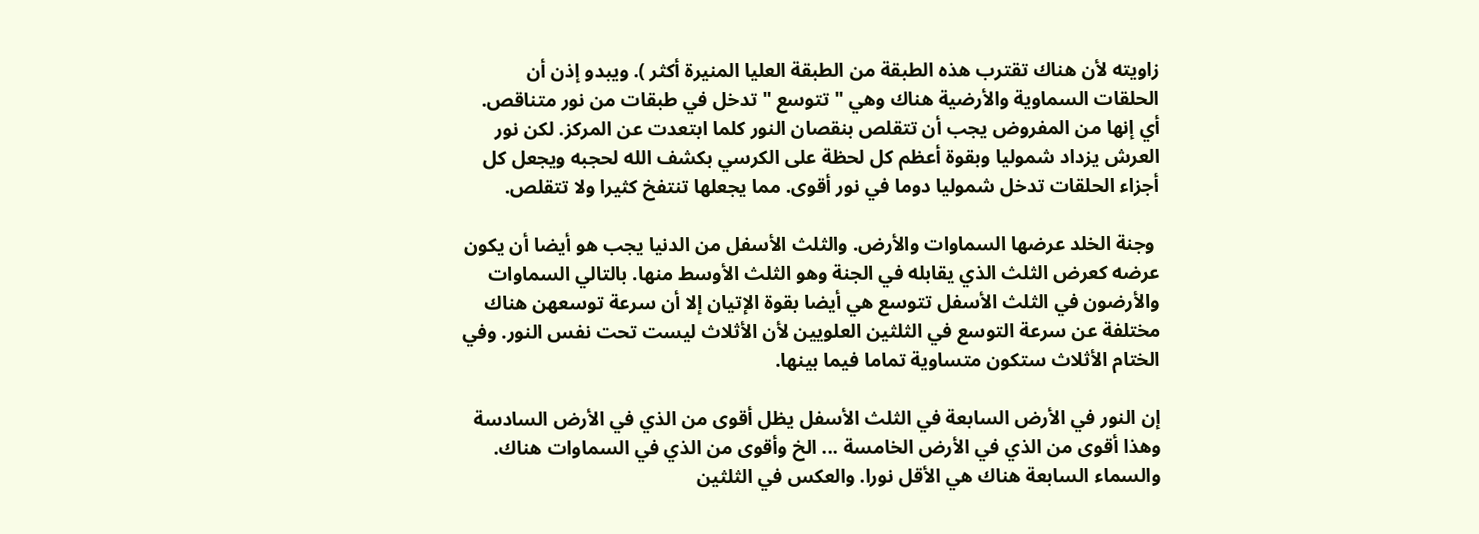زاويته لأن هناك تقترب هذه الطبقة من الطبقة العليا المنيرة أكثر ). ويبدو إذن أن الحلقات السماوية والأرضية هناك وهي " تتوسع " تدخل في طبقات من نور متناقص. أي إنها من المفروض يجب أن تتقلص بنقصان النور كلما ابتعدت عن المركز. لكن نور العرش يزداد شموليا وبقوة أعظم كل لحظة على الكرسي بكشف الله لحجبه ويجعل كل أجزاء الحلقات تدخل شموليا دوما في نور أقوى. مما يجعلها تنتفخ كثيرا ولا تتقلص.

 وجنة الخلد عرضها السماوات والأرض. والثلث الأسفل من الدنيا يجب هو أيضا أن يكون عرضه كعرض الثلث الذي يقابله في الجنة وهو الثلث الأوسط منها. بالتالي السماوات والأرضون في الثلث الأسفل تتوسع هي أيضا بقوة الإتيان إلا أن سرعة توسعهن هناك مختلفة عن سرعة التوسع في الثلثين العلويين لأن الأثلاث ليست تحت نفس النور. وفي الختام الأثلاث ستكون متساوية تماما فيما بينها.

إن النور في الأرض السابعة في الثلث الأسفل يظل أقوى من الذي في الأرض السادسة وهذا أقوى من الذي في الأرض الخامسة ... الخ وأقوى من الذي في السماوات هناك. والسماء السابعة هناك هي الأقل نورا. والعكس في الثلثين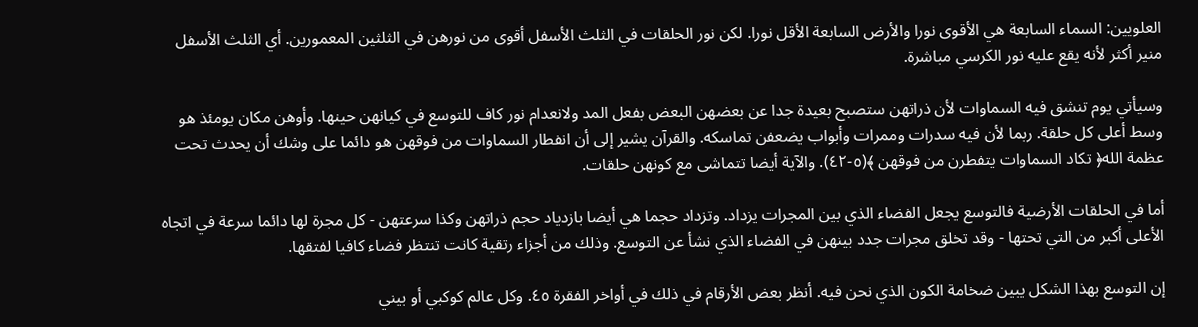العلويين: السماء السابعة هي الأقوى نورا والأرض السابعة الأقل نورا. لكن نور الحلقات في الثلث الأسفل أقوى من نورهن في الثلثين المعمورين. أي الثلث الأسفل منير أكثر لأنه يقع عليه نور الكرسي مباشرة.

وسيأتي يوم تنشق فيه السماوات لأن ذراتهن ستصبح بعيدة جدا عن بعضهن البعض بفعل المد ولانعدام نور كاف للتوسع في كيانهن حينها. وأوهن مكان يومئذ هو وسط أعلى كل حلقة. ربما لأن فيه سدرات وممرات وأبواب يضعفن تماسكه. والقرآن يشير إلى أن انفطار السماوات من فوقهن هو دائما على وشك أن يحدث تحت عظمة الله﴿ تكاد السماوات يتفطرن من فوقهن ﴾(٥-٤٢). والآية أيضا تتماشى مع كونهن حلقات.

أما في الحلقات الأرضية فالتوسع يجعل الفضاء الذي بين المجرات يزداد. وتزداد حجما هي أيضا بازدياد حجم ذراتهن وكذا سرعتهن - كل مجرة لها دائما سرعة في اتجاه الأعلى أكبر من التي تحتها - وقد تخلق مجرات جدد بينهن في الفضاء الذي نشأ عن التوسع. وذلك من أجزاء رتقية كانت تنتظر فضاء كافيا لفتقها.

إن التوسع بهذا الشكل يبين ضخامة الكون الذي نحن فيه. أنظر بعض الأرقام في ذلك في أواخر الفقرة ٤٥. وكل عالم كوكبي أو بيني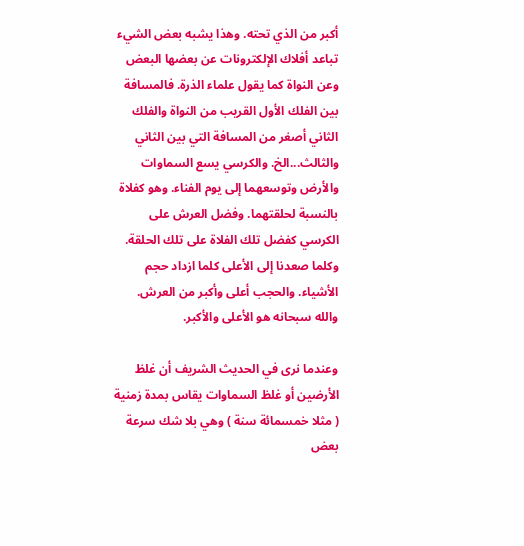أكبر من الذي تحته. وهذا يشبه بعض الشيء تباعد أفلاك الإلكترونات عن بعضها البعض وعن النواة كما يقول علماء الذرة. فالمسافة بين الفلك الأول القريب من النواة والفلك الثاني أصغر من المسافة التي بين الثاني والثالث...الخ. والكرسي يسع السماوات والأرض وتوسعهما إلى يوم الفناء. وهو كفلاة بالنسبة لحلقتهما. وفضل العرش على الكرسي كفضل تلك الفلاة على تلك الحلقة. وكلما صعدنا إلى الأعلى كلما ازداد حجم الأشياء. والحجب أعلى وأكبر من العرش. والله سبحانه هو الأعلى والأكبر.

وعندما نرى في الحديث الشريف أن غلظ الأرضين أو غلظ السماوات يقاس بمدة زمنية ( مثلا خمسمائة سنة ) وهي بلا شك سرعة بعض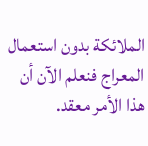الملائكة بدون استعمال المعراج فنعلم الآن أن هذا الأمر معقد.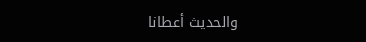والحديث أعطانا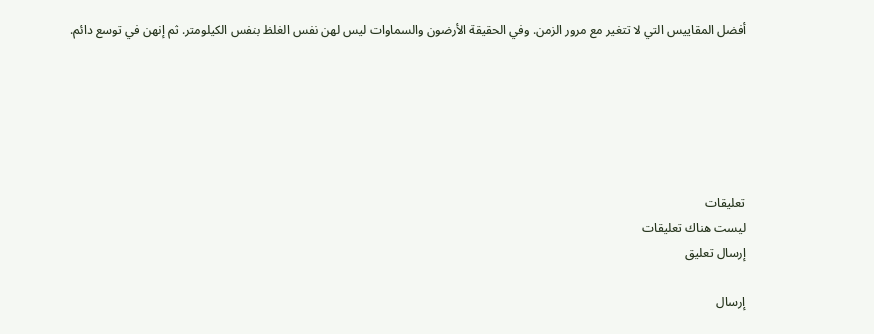أفضل المقاييس التي لا تتغير مع مرور الزمن. وفي الحقيقة الأرضون والسماوات ليس لهن نفس الغلظ بنفس الكيلومتر. ثم إنهن في توسع دائم.






تعليقات
ليست هناك تعليقات
إرسال تعليق

إرسال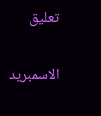تعليق

الاسمبريد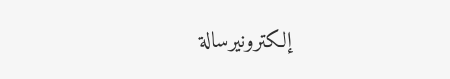إلكترونيرسالة